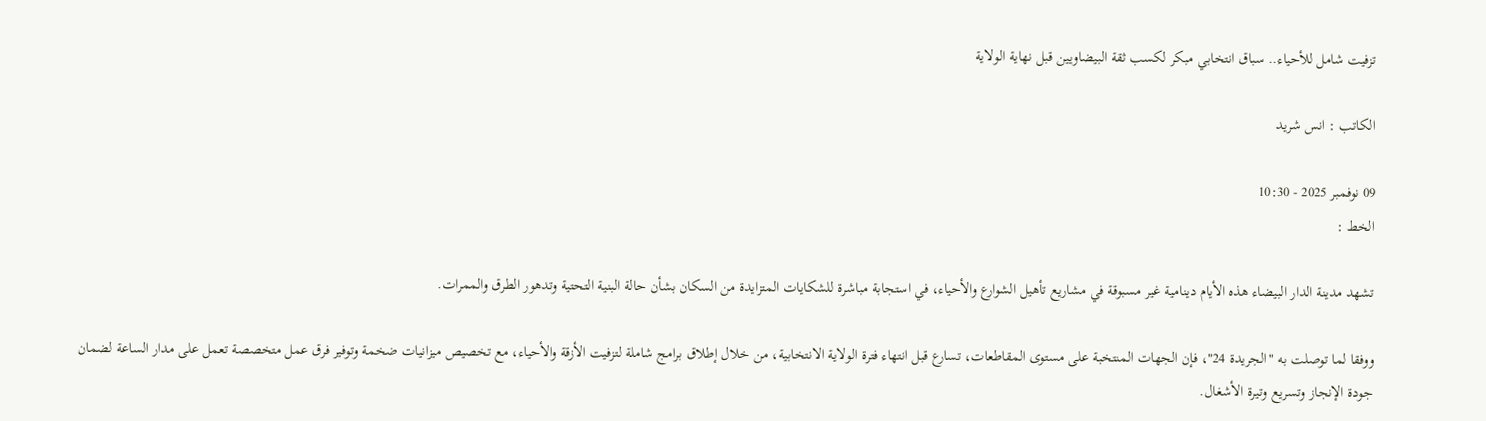تزفيت شامل للأحياء.. سباق انتخابي مبكر لكسب ثقة البيضاويين قبل نهاية الولاية

الكاتب : انس شريد

09 نوفمبر 2025 - 10:30
الخط :

تشهد مدينة الدار البيضاء هذه الأيام دينامية غير مسبوقة في مشاريع تأهيل الشوارع والأحياء، في استجابة مباشرة للشكايات المتزايدة من السكان بشأن حالة البنية التحتية وتدهور الطرق والممرات.

ووفقا لما توصلت به "الجريدة 24"، فإن الجهات المنتخبة على مستوى المقاطعات، تسارع قبل انتهاء فترة الولاية الانتخابية، من خلال إطلاق برامج شاملة لتزفيت الأزقة والأحياء، مع تخصيص ميزانيات ضخمة وتوفير فرق عمل متخصصة تعمل على مدار الساعة لضمان جودة الإنجاز وتسريع وتيرة الأشغال.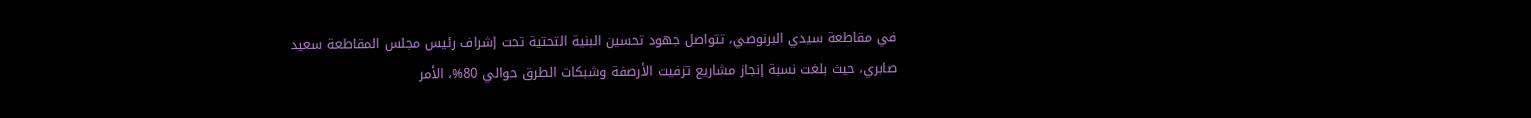في مقاطعة سيدي البرنوصي، تتواصل جهود تحسين البنية التحتية تحت إشراف رئيس مجلس المقاطعة سعيد صابري، حيث بلغت نسبة إنجاز مشاريع تزفيت الأرصفة وشبكات الطرق حوالي 80%، الأمر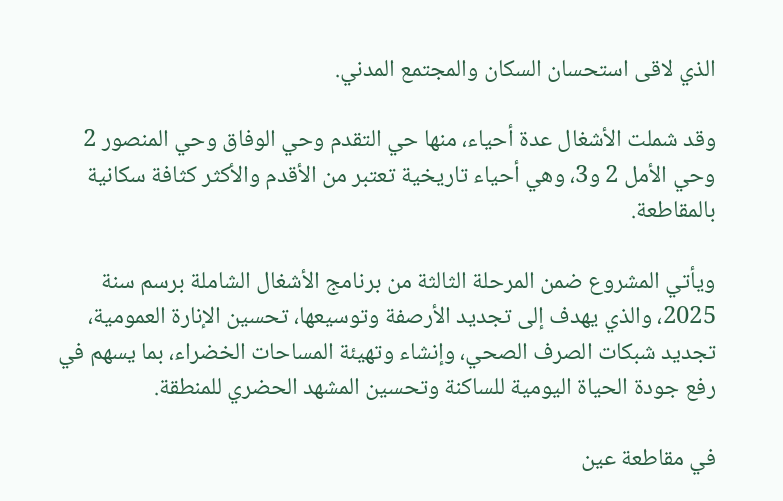الذي لاقى استحسان السكان والمجتمع المدني.

وقد شملت الأشغال عدة أحياء، منها حي التقدم وحي الوفاق وحي المنصور 2 وحي الأمل 2 و3، وهي أحياء تاريخية تعتبر من الأقدم والأكثر كثافة سكانية بالمقاطعة.

ويأتي المشروع ضمن المرحلة الثالثة من برنامج الأشغال الشاملة برسم سنة 2025، والذي يهدف إلى تجديد الأرصفة وتوسيعها، تحسين الإنارة العمومية، تجديد شبكات الصرف الصحي، وإنشاء وتهيئة المساحات الخضراء، بما يسهم في رفع جودة الحياة اليومية للساكنة وتحسين المشهد الحضري للمنطقة.

في مقاطعة عين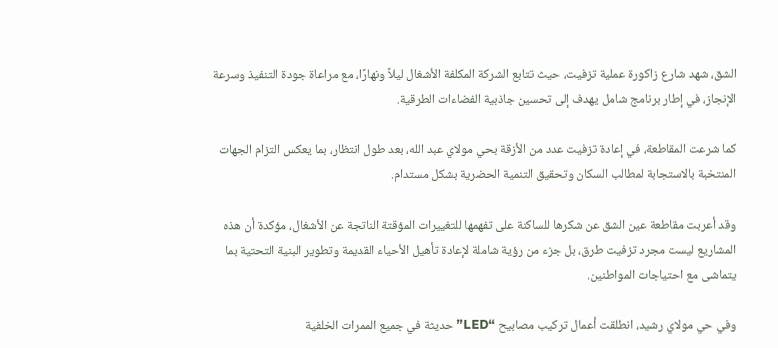الشق، شهد شارع زاكورة عملية تزفيت، حيث تتابع الشركة المكلفة الأشغال ليلاً ونهارًا، مع مراعاة جودة التنفيذ وسرعة الإنجاز، في إطار برنامج شامل يهدف إلى تحسين جاذبية الفضاءات الطرقية.

كما شرعت المقاطعة، في إعادة تزفيت عدد من الأزقة بحي مولاي عبد الله، بعد طول انتظار، بما يعكس التزام الجهات المنتخبة بالاستجابة لمطالب السكان وتحقيق التنمية الحضرية بشكل مستدام.

وقد أعربت مقاطعة عين الشق عن شكرها للساكنة على تفهمها للتغييرات المؤقتة الناتجة عن الأشغال، مؤكدة أن هذه المشاريع ليست مجرد تزفيت طرق، بل جزء من رؤية شاملة لإعادة تأهيل الأحياء القديمة وتطوير البنية التحتية بما يتماشى مع احتياجات المواطنين.

وفي حي مولاي رشيد، انطلقت أعمال تركيب مصابيح “LED” حديثة في جميع الممرات الخلفية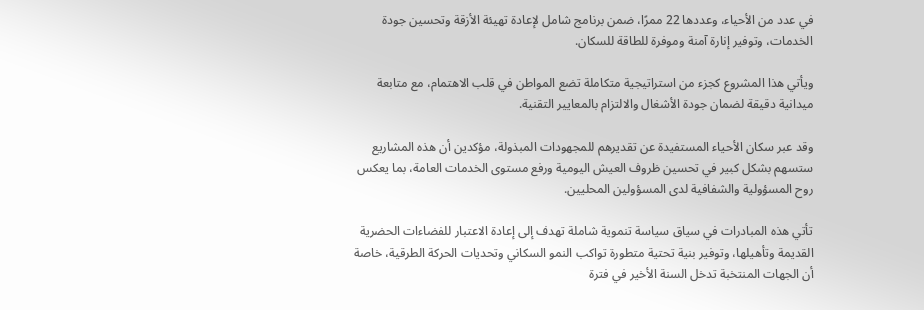في عدد من الأحياء، وعددها 22 ممرًا، ضمن برنامج شامل لإعادة تهيئة الأزقة وتحسين جودة الخدمات، وتوفير إنارة آمنة وموفرة للطاقة للسكان.

ويأتي هذا المشروع كجزء من استراتيجية متكاملة تضع المواطن في قلب الاهتمام، مع متابعة ميدانية دقيقة لضمان جودة الأشغال والالتزام بالمعايير التقنية.

وقد عبر سكان الأحياء المستفيدة عن تقديرهم للمجهودات المبذولة، مؤكدين أن هذه المشاريع ستسهم بشكل كبير في تحسين ظروف العيش اليومية ورفع مستوى الخدمات العامة، بما يعكس روح المسؤولية والشفافية لدى المسؤولين المحليين.

تأتي هذه المبادرات في سياق سياسة تنموية شاملة تهدف إلى إعادة الاعتبار للفضاءات الحضرية القديمة وتأهيلها، وتوفير بنية تحتية متطورة تواكب النمو السكاني وتحديات الحركة الطرقية، خاصة أن الجهات المنتخبة تدخل السنة الأخير في فترة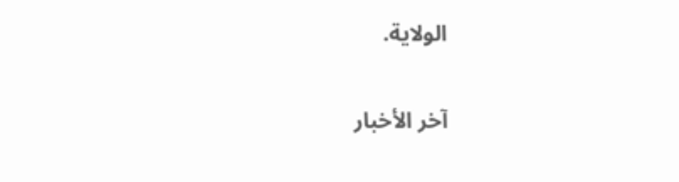الولاية.

آخر الأخبار